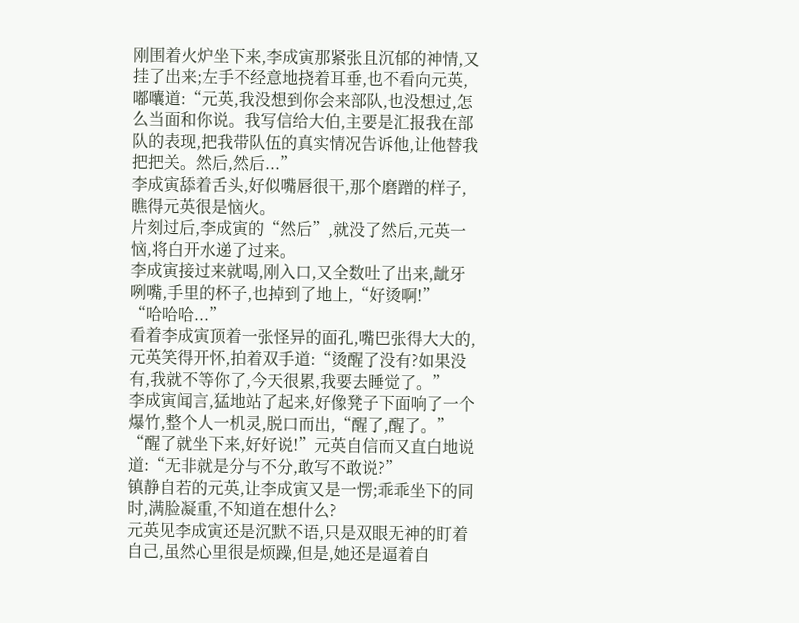刚围着火炉坐下来,李成寅那紧张且沉郁的神情,又挂了出来;左手不经意地挠着耳垂,也不看向元英,嘟囔道:“元英,我没想到你会来部队,也没想过,怎么当面和你说。我写信给大伯,主要是汇报我在部队的表现,把我带队伍的真实情况告诉他,让他替我把把关。然后,然后...”
李成寅舔着舌头,好似嘴唇很干,那个磨蹭的样子,瞧得元英很是恼火。
片刻过后,李成寅的“然后”,就没了然后,元英一恼,将白开水递了过来。
李成寅接过来就喝,刚入口,又全数吐了出来,龇牙咧嘴,手里的杯子,也掉到了地上,“好烫啊!”
“哈哈哈...”
看着李成寅顶着一张怪异的面孔,嘴巴张得大大的,元英笑得开怀,拍着双手道:“烫醒了没有?如果没有,我就不等你了,今天很累,我要去睡觉了。”
李成寅闻言,猛地站了起来,好像凳子下面响了一个爆竹,整个人一机灵,脱口而出,“醒了,醒了。”
“醒了就坐下来,好好说!”元英自信而又直白地说道:“无非就是分与不分,敢写不敢说?”
镇静自若的元英,让李成寅又是一愣;乖乖坐下的同时,满脸凝重,不知道在想什么?
元英见李成寅还是沉默不语,只是双眼无神的盯着自己,虽然心里很是烦躁,但是,她还是逼着自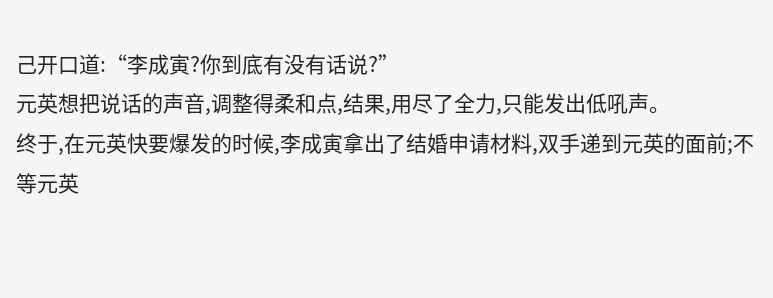己开口道:“李成寅?你到底有没有话说?”
元英想把说话的声音,调整得柔和点,结果,用尽了全力,只能发出低吼声。
终于,在元英快要爆发的时候,李成寅拿出了结婚申请材料,双手递到元英的面前;不等元英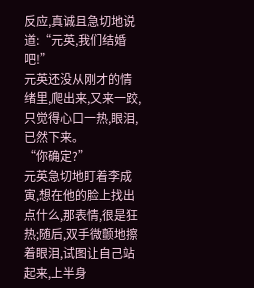反应,真诚且急切地说道:“元英,我们结婚吧!”
元英还没从刚才的情绪里,爬出来,又来一跤,只觉得心口一热,眼泪,已然下来。
“你确定?”
元英急切地盯着李成寅,想在他的脸上找出点什么,那表情,很是狂热;随后,双手微颤地擦着眼泪,试图让自己站起来,上半身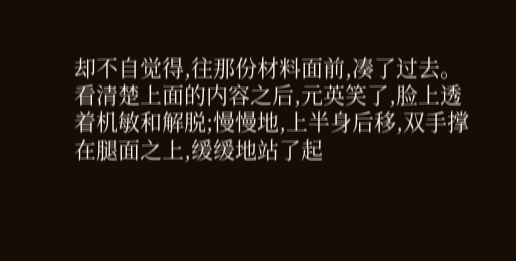却不自觉得,往那份材料面前,凑了过去。
看清楚上面的内容之后,元英笑了,脸上透着机敏和解脱;慢慢地,上半身后移,双手撑在腿面之上,缓缓地站了起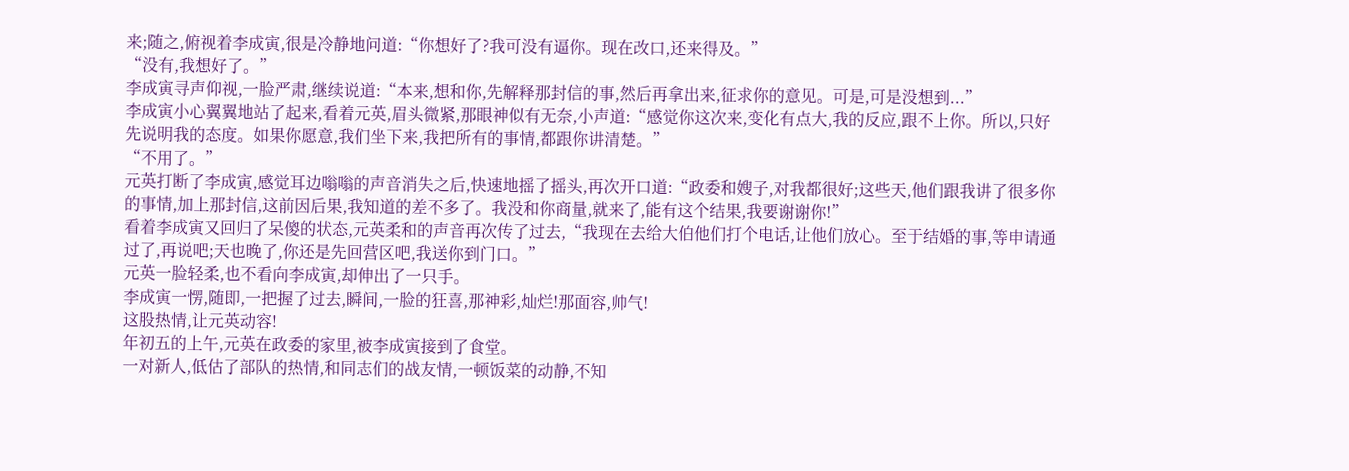来;随之,俯视着李成寅,很是冷静地问道:“你想好了?我可没有逼你。现在改口,还来得及。”
“没有,我想好了。”
李成寅寻声仰视,一脸严肃,继续说道:“本来,想和你,先解释那封信的事,然后再拿出来,征求你的意见。可是,可是没想到...”
李成寅小心翼翼地站了起来,看着元英,眉头微紧,那眼神似有无奈,小声道:“感觉你这次来,变化有点大,我的反应,跟不上你。所以,只好先说明我的态度。如果你愿意,我们坐下来,我把所有的事情,都跟你讲清楚。”
“不用了。”
元英打断了李成寅,感觉耳边嗡嗡的声音消失之后,快速地摇了摇头,再次开口道:“政委和嫂子,对我都很好;这些天,他们跟我讲了很多你的事情,加上那封信,这前因后果,我知道的差不多了。我没和你商量,就来了,能有这个结果,我要谢谢你!”
看着李成寅又回归了呆傻的状态,元英柔和的声音再次传了过去,“我现在去给大伯他们打个电话,让他们放心。至于结婚的事,等申请通过了,再说吧;天也晚了,你还是先回营区吧,我送你到门口。”
元英一脸轻柔,也不看向李成寅,却伸出了一只手。
李成寅一愣,随即,一把握了过去,瞬间,一脸的狂喜,那神彩,灿烂!那面容,帅气!
这股热情,让元英动容!
年初五的上午,元英在政委的家里,被李成寅接到了食堂。
一对新人,低估了部队的热情,和同志们的战友情,一顿饭菜的动静,不知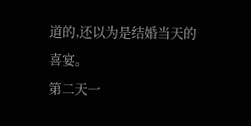道的,还以为是结婚当天的喜宴。
第二天一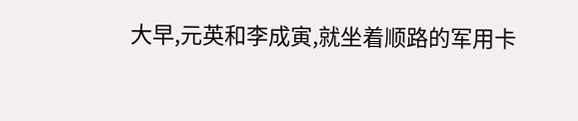大早,元英和李成寅,就坐着顺路的军用卡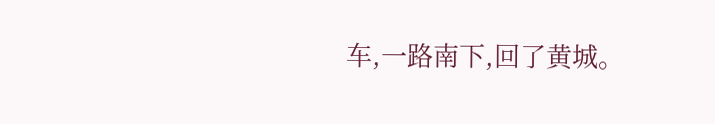车,一路南下,回了黄城。